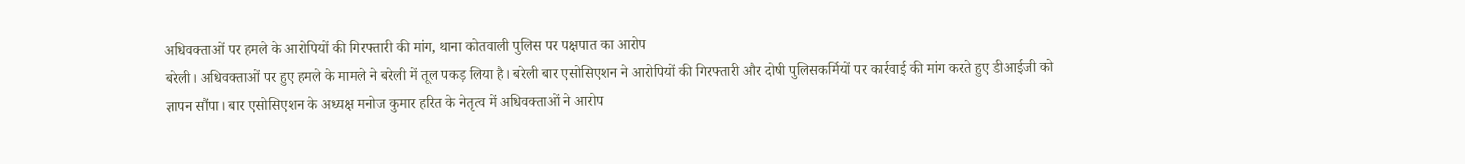अधिवक्ताओं पर हमले के आरोपियों की गिरफ्तारी की मांग, थाना कोतवाली पुलिस पर पक्षपात का आरोप
बरेली। अधिवक्ताओं पर हुए हमले के मामले ने बरेली में तूल पकड़ लिया है। बरेली बार एसोसिएशन ने आरोपियों की गिरफ्तारी और दोषी पुलिसकर्मियों पर कार्रवाई की मांग करते हुए डीआईजी को ज्ञापन सौंपा। बार एसोसिएशन के अध्यक्ष मनोज कुमार हरित के नेतृत्व में अधिवक्ताओं ने आरोप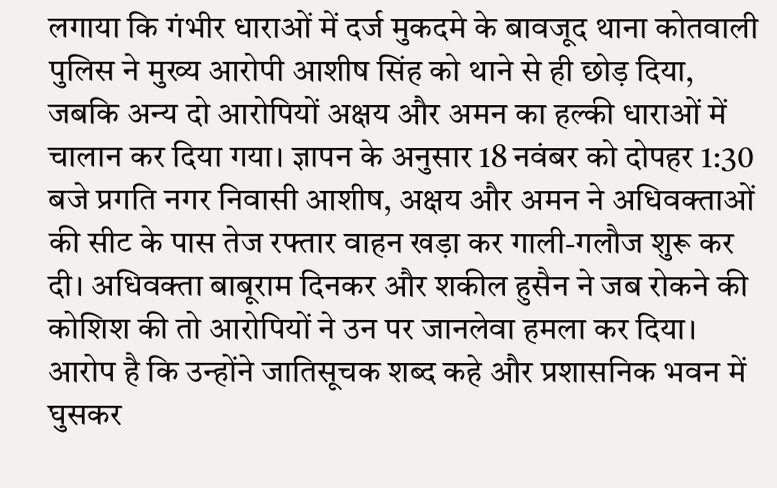लगाया कि गंभीर धाराओं में दर्ज मुकदमे के बावजूद थाना कोतवाली पुलिस ने मुख्य आरोपी आशीष सिंह को थाने से ही छोड़ दिया, जबकि अन्य दो आरोपियों अक्षय और अमन का हल्की धाराओं में चालान कर दिया गया। ज्ञापन के अनुसार 18 नवंबर को दोपहर 1:30 बजे प्रगति नगर निवासी आशीष, अक्षय और अमन ने अधिवक्ताओं की सीट के पास तेज रफ्तार वाहन खड़ा कर गाली-गलौज शुरू कर दी। अधिवक्ता बाबूराम दिनकर और शकील हुसैन ने जब रोकने की कोशिश की तो आरोपियों ने उन पर जानलेवा हमला कर दिया। आरोप है कि उन्होंने जातिसूचक शब्द कहे और प्रशासनिक भवन में घुसकर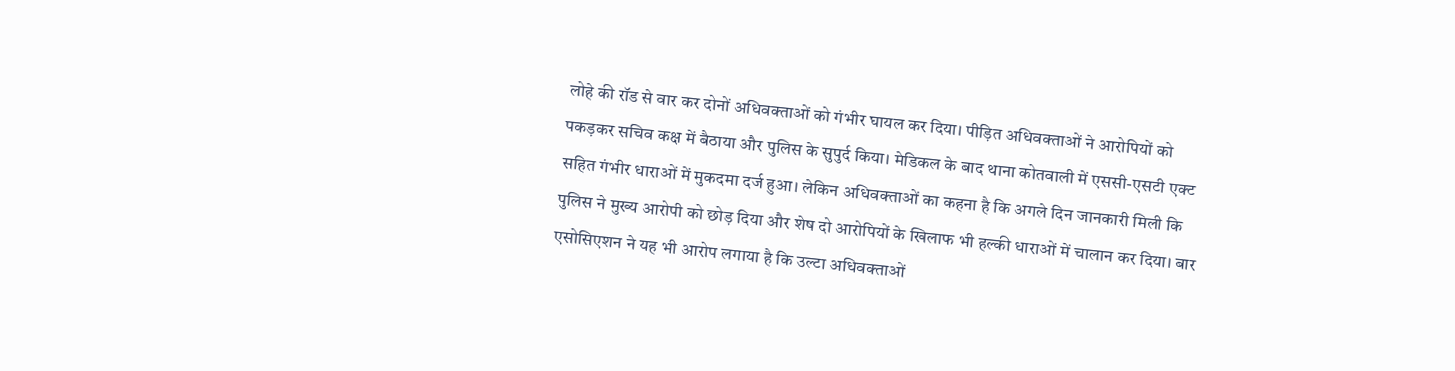लोहे की रॉड से वार कर दोनों अधिवक्ताओं को गंभीर घायल कर दिया। पीड़ित अधिवक्ताओं ने आरोपियों को पकड़कर सचिव कक्ष में बैठाया और पुलिस के सुपुर्द किया। मेडिकल के बाद थाना कोतवाली में एससी-एसटी एक्ट सहित गंभीर धाराओं में मुकदमा दर्ज हुआ। लेकिन अधिवक्ताओं का कहना है कि अगले दिन जानकारी मिली कि पुलिस ने मुख्य आरोपी को छोड़ दिया और शेष दो आरोपियों के खिलाफ भी हल्की धाराओं में चालान कर दिया। बार एसोसिएशन ने यह भी आरोप लगाया है कि उल्टा अधिवक्ताओं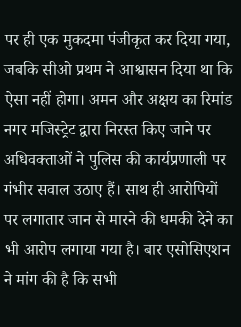पर ही एक मुकदमा पंजीकृत कर दिया गया, जबकि सीओ प्रथम ने आश्वासन दिया था कि ऐसा नहीं होगा। अमन और अक्षय का रिमांड नगर मजिस्ट्रेट द्वारा निरस्त किए जाने पर अधिवक्ताओं ने पुलिस की कार्यप्रणाली पर गंभीर सवाल उठाए हैं। साथ ही आरोपियों पर लगातार जान से मारने की धमकी देने का भी आरोप लगाया गया है। बार एसोसिएशन ने मांग की है कि सभी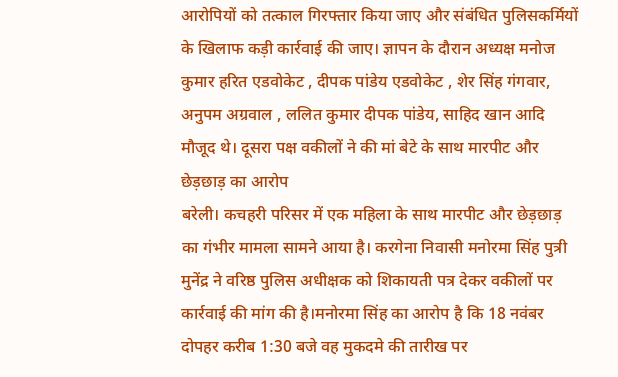आरोपियों को तत्काल गिरफ्तार किया जाए और संबंधित पुलिसकर्मियों के खिलाफ कड़ी कार्रवाई की जाए। ज्ञापन के दौरान अध्यक्ष मनोज कुमार हरित एडवोकेट , दीपक पांडेय एडवोकेट , शेर सिंह गंगवार, अनुपम अग्रवाल , ललित कुमार दीपक पांडेय, साहिद खान आदि मौजूद थे। दूसरा पक्ष वकीलों ने की मां बेटे के साथ मारपीट और छेड़छाड़ का आरोप
बरेली। कचहरी परिसर में एक महिला के साथ मारपीट और छेड़छाड़ का गंभीर मामला सामने आया है। करगेना निवासी मनोरमा सिंह पुत्री मुनेंद्र ने वरिष्ठ पुलिस अधीक्षक को शिकायती पत्र देकर वकीलों पर कार्रवाई की मांग की है।मनोरमा सिंह का आरोप है कि 18 नवंबर दोपहर करीब 1:30 बजे वह मुकदमे की तारीख पर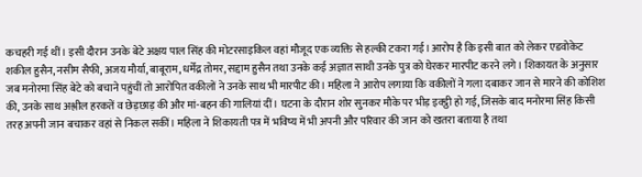कचहरी गई थीं। इसी दौरान उनके बेटे अक्षय पाल सिंह की मोटरसाइकिल वहां मौजूद एक व्यक्ति से हल्की टकरा गई। आरोप है कि इसी बात को लेकर एडवोकेट शकील हुसैन, नसीम सैफी, अजय मौर्या, बाबूराम, धर्मेंद्र तोमर, सद्दाम हुसैन तथा उनके कई अज्ञात साथी उनके पुत्र को घेरकर मारपीट करने लगे। शिकायत के अनुसार जब मनोरमा सिंह बेटे को बचाने पहुंचीं तो आरोपित वकीलों ने उनके साथ भी मारपीट की। महिला ने आरोप लगाया कि वकीलों ने गला दबाकर जान से मारने की कोशिश की, उनके साथ अश्लील हरकतें व छेड़छाड़ की और मां-बहन की गालियां दीं। घटना के दौरान शोर सुनकर मौके पर भीड़ इक्ट्ठी हो गई, जिसके बाद मनोरमा सिंह किसी तरह अपनी जान बचाकर वहां से निकल सकीं। महिला ने शिकायती पत्र में भविष्य में भी अपनी और परिवार की जान को खतरा बताया है तथा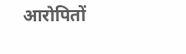आरोपितों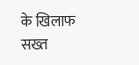के खिलाफ सख्त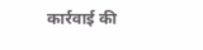कार्रवाई की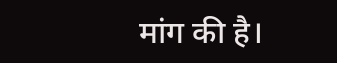मांग की है।